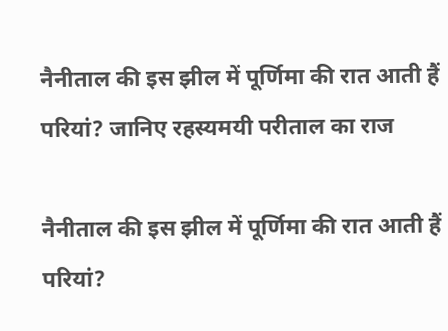नैनीताल की इस झील में पूर्णिमा की रात आती हैं परियां? जानिए रहस्यमयी परीताल का राज

नैनीताल की इस झील में पूर्णिमा की रात आती हैं परियां?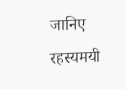जानिए रहस्यमयी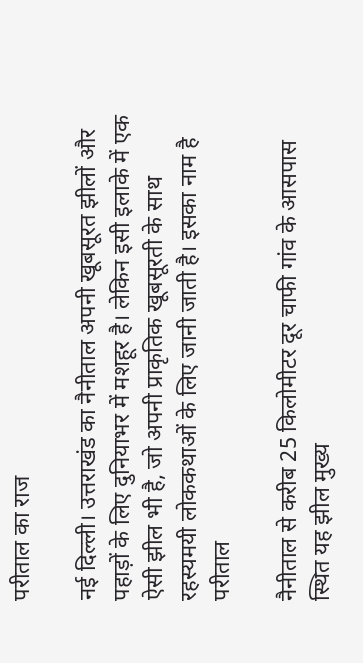परीताल का राज

नई दिल्ली। उत्तराखंड का नैनीताल अपनी खूबसूरत झीलों और पहाड़ों के लिए दुनियाभर में मशहूर है। लेकिन इसी इलाके में एक ऐसी झील भी है, जो अपनी प्राकृतिक खूबसूरती के साथ रहस्यमयी लोककथाओं के लिए जानी जाती है। इसका नाम है परीताल

नैनीताल से करीब 25 किलोमीटर दूर चाफी गांव के आसपास स्थित यह झील मुख्य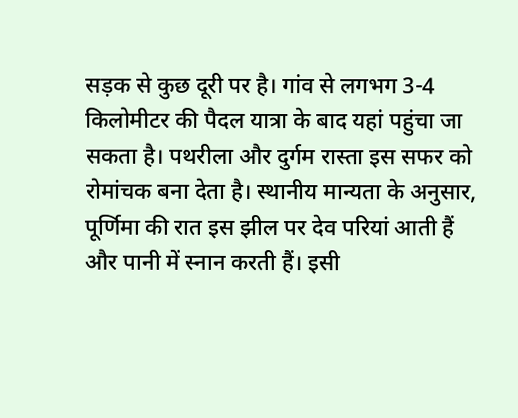सड़क से कुछ दूरी पर है। गांव से लगभग 3-4 किलोमीटर की पैदल यात्रा के बाद यहां पहुंचा जा सकता है। पथरीला और दुर्गम रास्ता इस सफर को रोमांचक बना देता है। स्थानीय मान्यता के अनुसार, पूर्णिमा की रात इस झील पर देव परियां आती हैं और पानी में स्नान करती हैं। इसी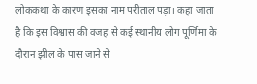लोककथा के कारण इसका नाम परीताल पड़ा। कहा जाता है कि इस विश्वास की वजह से कई स्थानीय लोग पूर्णिमा के दौरान झील के पास जाने से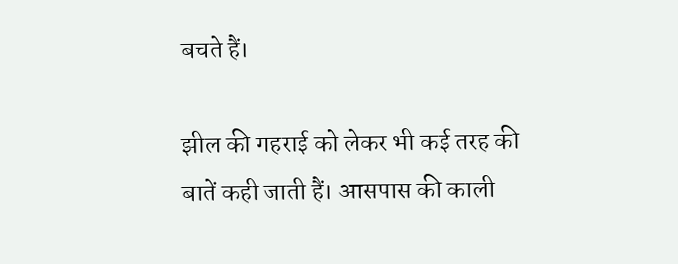बचते हैं।

झील की गहराई को लेकर भी कई तरह की बातें कही जाती हैं। आसपास की काली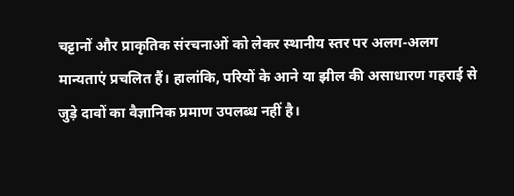चट्टानों और प्राकृतिक संरचनाओं को लेकर स्थानीय स्तर पर अलग-अलग मान्यताएं प्रचलित हैं। हालांकि, परियों के आने या झील की असाधारण गहराई से जुड़े दावों का वैज्ञानिक प्रमाण उपलब्ध नहीं है।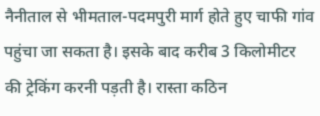नैनीताल से भीमताल-पदमपुरी मार्ग होते हुए चाफी गांव पहुंचा जा सकता है। इसके बाद करीब 3 किलोमीटर की ट्रेकिंग करनी पड़ती है। रास्ता कठिन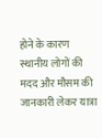होने के कारण स्थानीय लोगों की मदद और मौसम की जानकारी लेकर यात्रा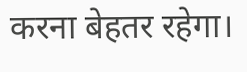करना बेहतर रहेगा।